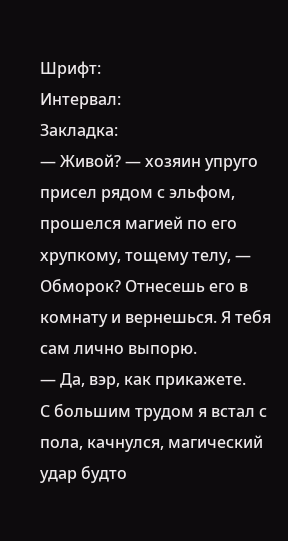Шрифт:
Интервал:
Закладка:
— Живой? — хозяин упруго присел рядом с эльфом, прошелся магией по его хрупкому, тощему телу, — Обморок? Отнесешь его в комнату и вернешься. Я тебя сам лично выпорю.
— Да, вэр, как прикажете.
С большим трудом я встал с пола, качнулся, магический удар будто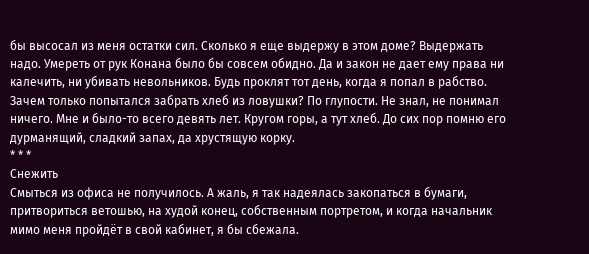бы высосал из меня остатки сил. Сколько я еще выдержу в этом доме? Выдержать надо. Умереть от рук Конана было бы совсем обидно. Да и закон не дает ему права ни калечить, ни убивать невольников. Будь проклят тот день, когда я попал в рабство. Зачем только попытался забрать хлеб из ловушки? По глупости. Не знал, не понимал ничего. Мне и было-то всего девять лет. Кругом горы, а тут хлеб. До сих пор помню его дурманящий, сладкий запах, да хрустящую корку.
* * *
Снежить
Смыться из офиса не получилось. А жаль, я так надеялась закопаться в бумаги, притвориться ветошью, на худой конец, собственным портретом, и когда начальник мимо меня пройдёт в свой кабинет, я бы сбежала.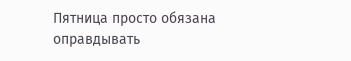Пятница просто обязана оправдывать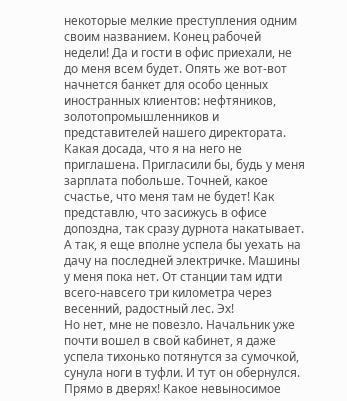некоторые мелкие преступления одним своим названием. Конец рабочей недели! Да и гости в офис приехали, не до меня всем будет. Опять же вот-вот начнется банкет для особо ценных иностранных клиентов: нефтяников, золотопромышленников и представителей нашего директората.
Какая досада, что я на него не приглашена. Пригласили бы, будь у меня зарплата побольше. Точней, какое счастье, что меня там не будет! Как представлю, что засижусь в офисе допоздна, так сразу дурнота накатывает. А так, я еще вполне успела бы уехать на дачу на последней электричке. Машины у меня пока нет. От станции там идти всего-навсего три километра через весенний, радостный лес. Эх!
Но нет, мне не повезло. Начальник уже почти вошел в свой кабинет, я даже успела тихонько потянутся за сумочкой, сунула ноги в туфли. И тут он обернулся. Прямо в дверях! Какое невыносимое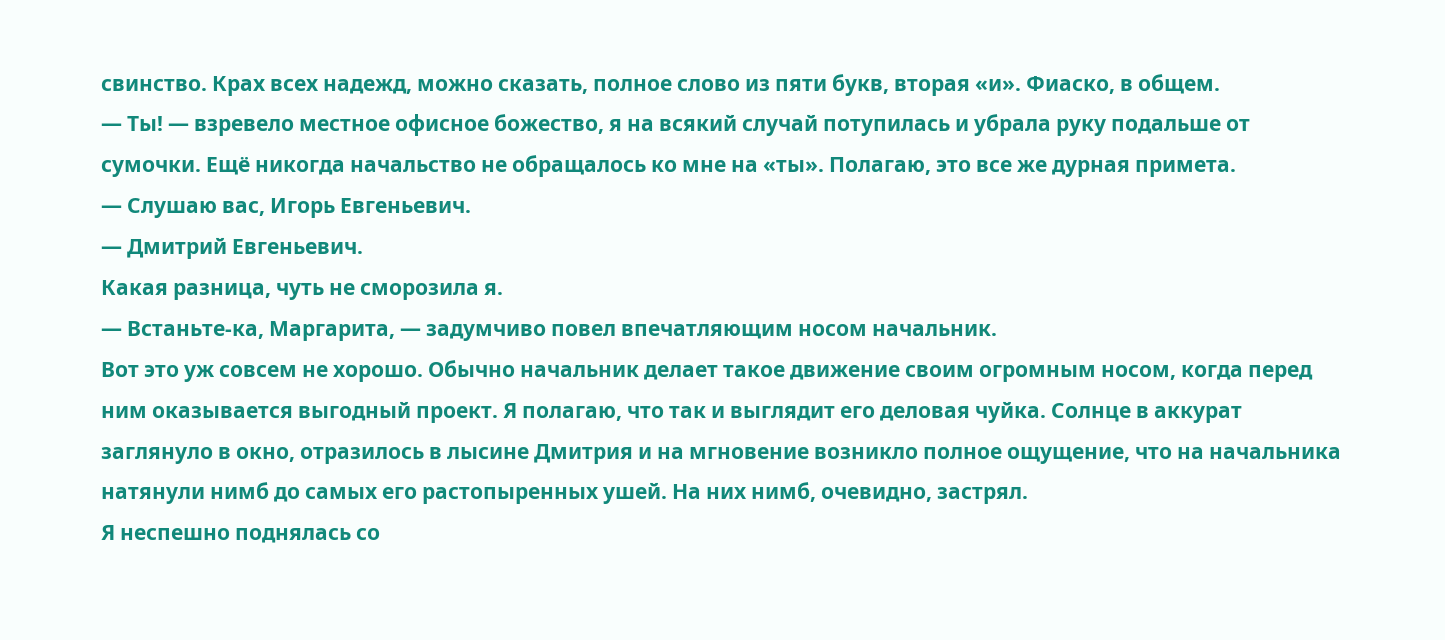свинство. Крах всех надежд, можно сказать, полное слово из пяти букв, вторая «и». Фиаско, в общем.
— Ты! — взревело местное офисное божество, я на всякий случай потупилась и убрала руку подальше от сумочки. Ещё никогда начальство не обращалось ко мне на «ты». Полагаю, это все же дурная примета.
— Слушаю вас, Игорь Евгеньевич.
— Дмитрий Евгеньевич.
Какая разница, чуть не сморозила я.
— Встаньте-ка, Маргарита, — задумчиво повел впечатляющим носом начальник.
Вот это уж совсем не хорошо. Обычно начальник делает такое движение своим огромным носом, когда перед ним оказывается выгодный проект. Я полагаю, что так и выглядит его деловая чуйка. Солнце в аккурат заглянуло в окно, отразилось в лысине Дмитрия и на мгновение возникло полное ощущение, что на начальника натянули нимб до самых его растопыренных ушей. На них нимб, очевидно, застрял.
Я неспешно поднялась со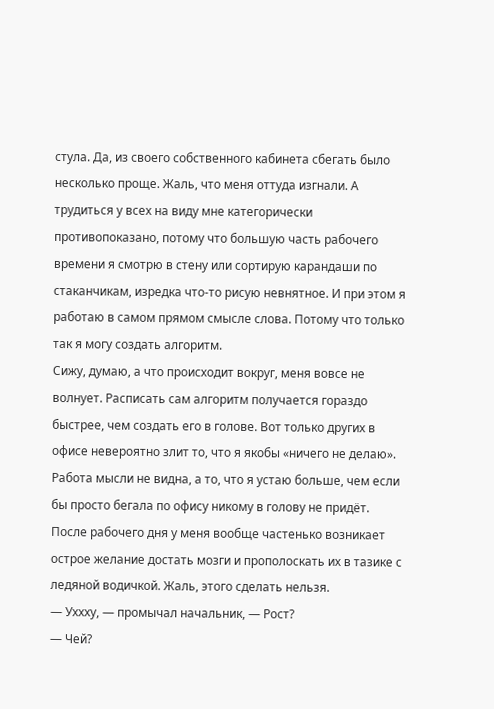стула. Да, из своего собственного кабинета сбегать было несколько проще. Жаль, что меня оттуда изгнали. А трудиться у всех на виду мне категорически противопоказано, потому что большую часть рабочего времени я смотрю в стену или сортирую карандаши по стаканчикам, изредка что-то рисую невнятное. И при этом я работаю в самом прямом смысле слова. Потому что только так я могу создать алгоритм.
Сижу, думаю, а что происходит вокруг, меня вовсе не волнует. Расписать сам алгоритм получается гораздо быстрее, чем создать его в голове. Вот только других в офисе невероятно злит то, что я якобы «ничего не делаю». Работа мысли не видна, а то, что я устаю больше, чем если бы просто бегала по офису никому в голову не придёт. После рабочего дня у меня вообще частенько возникает острое желание достать мозги и прополоскать их в тазике с ледяной водичкой. Жаль, этого сделать нельзя.
— Уххху, — промычал начальник, — Рост?
— Чей?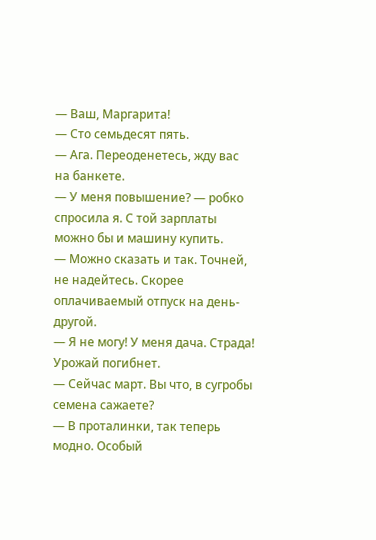— Ваш, Маргарита!
— Сто семьдесят пять.
— Ага. Переоденетесь, жду вас на банкете.
— У меня повышение? — робко спросила я. С той зарплаты можно бы и машину купить.
— Можно сказать и так. Точней, не надейтесь. Скорее оплачиваемый отпуск на день-другой.
— Я не могу! У меня дача. Страда! Урожай погибнет.
— Сейчас март. Вы что, в сугробы семена сажаете?
— В проталинки, так теперь модно. Особый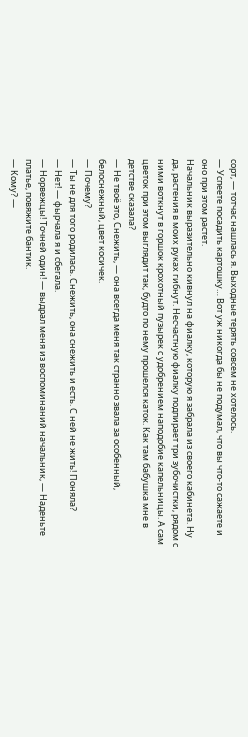сорт, — тотчас нашлась я. Выходные терять совсем не хотелось.
— Успеете посадить картошку… Вот уж никогда бы не подумал, что вы что-то сажаете и оно при этом растет.
Начальник выразительно кивнул на фиалку, которую я забрала из своего кабинета. Ну да, растения в моих руках гибнут. Несчастную фиалку подпирает три зубочистки, рядом с ними воткнут в горшок крохотный пузырек с удобрением наподобие капельницы. А сам цветок при этом выглядит так, будто по нему прошелся каток. Как там бабушка мне в детстве сказала?
— Не твоё это, Снежить, — она всегда меня так странно звала за особенный, белоснежный, цвет косичек.
— Почему?
— Ты не для того родилась. Снежить, она снежить и есть. С ней не жить! Поняла?
— Нет! — фырчала я и сбегала.
— Норвежцы! Точней один! — выдрал меня из воспоминаний начальник, — Наденьте платье, повяжите бантик.
— Кому? —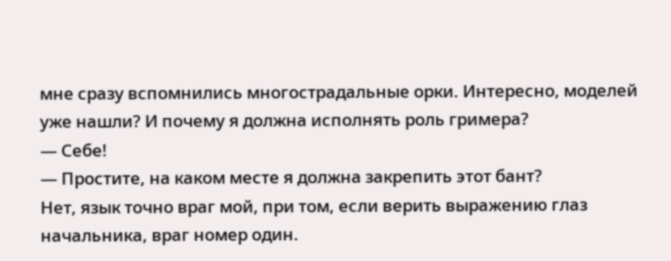мне сразу вспомнились многострадальные орки. Интересно, моделей уже нашли? И почему я должна исполнять роль гримера?
— Себе!
— Простите, на каком месте я должна закрепить этот бант?
Нет, язык точно враг мой, при том, если верить выражению глаз начальника, враг номер один.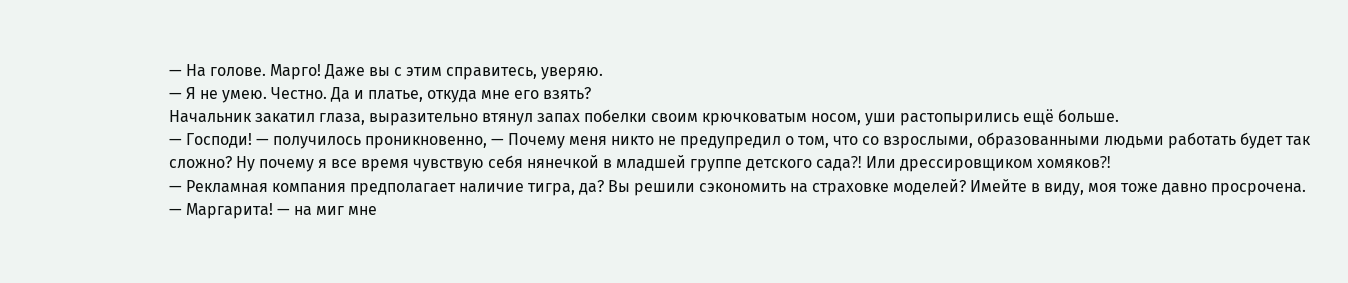— На голове. Марго! Даже вы с этим справитесь, уверяю.
— Я не умею. Честно. Да и платье, откуда мне его взять?
Начальник закатил глаза, выразительно втянул запах побелки своим крючковатым носом, уши растопырились ещё больше.
— Господи! — получилось проникновенно, — Почему меня никто не предупредил о том, что со взрослыми, образованными людьми работать будет так сложно? Ну почему я все время чувствую себя нянечкой в младшей группе детского сада⁈ Или дрессировщиком хомяков⁈
— Рекламная компания предполагает наличие тигра, да? Вы решили сэкономить на страховке моделей? Имейте в виду, моя тоже давно просрочена.
— Маргарита! — на миг мне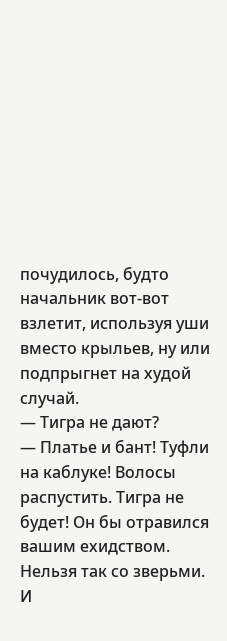почудилось, будто начальник вот-вот взлетит, используя уши вместо крыльев, ну или подпрыгнет на худой случай.
— Тигра не дают?
— Платье и бант! Туфли на каблуке! Волосы распустить. Тигра не будет! Он бы отравился вашим ехидством. Нельзя так со зверьми. И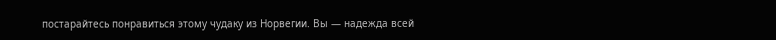постарайтесь понравиться этому чудаку из Норвегии. Вы — надежда всей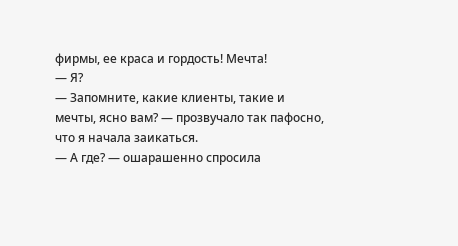фирмы, ее краса и гордость! Мечта!
— Я?
— Запомните, какие клиенты, такие и мечты, ясно вам? — прозвучало так пафосно, что я начала заикаться.
— А где? — ошарашенно спросила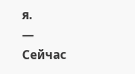я.
— Сейчас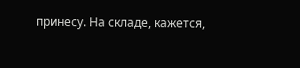принесу. На складе, кажется,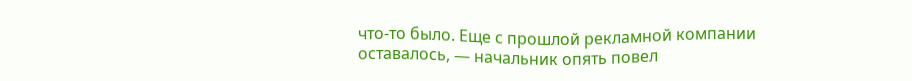что-то было. Еще с прошлой рекламной компании оставалось, — начальник опять повел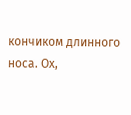кончиком длинного носа. Ох,